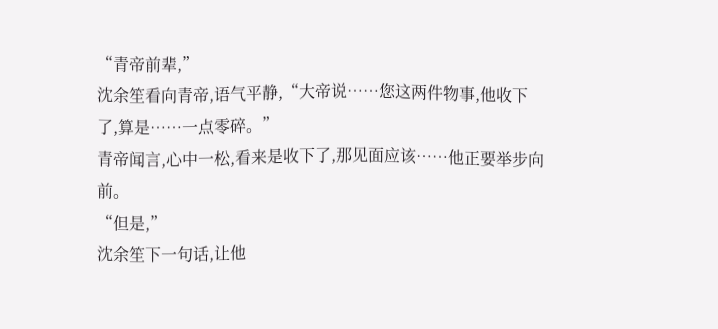“青帝前辈,”
沈余笙看向青帝,语气平静,“大帝说……您这两件物事,他收下了,算是……一点零碎。”
青帝闻言,心中一松,看来是收下了,那见面应该……他正要举步向前。
“但是,”
沈余笙下一句话,让他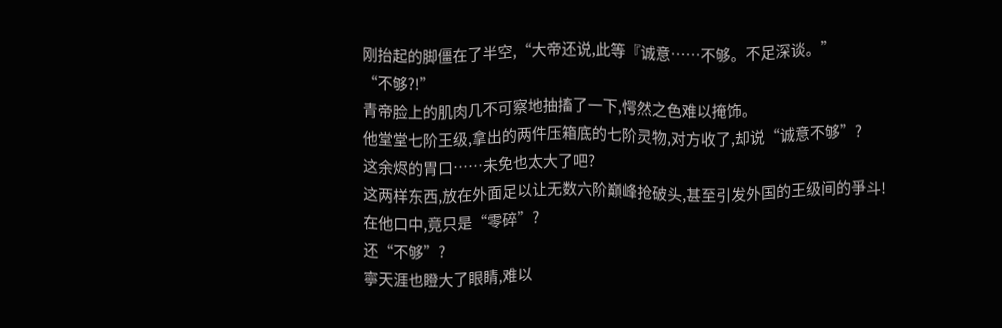刚抬起的脚僵在了半空,“大帝还说,此等『诚意……不够。不足深谈。”
“不够?!”
青帝脸上的肌肉几不可察地抽搐了一下,愕然之色难以掩饰。
他堂堂七阶王级,拿出的两件压箱底的七阶灵物,对方收了,却说“诚意不够”?
这余烬的胃口……未免也太大了吧?
这两样东西,放在外面足以让无数六阶巔峰抢破头,甚至引发外国的王级间的爭斗!
在他口中,竟只是“零碎”?
还“不够”?
寧天涯也瞪大了眼睛,难以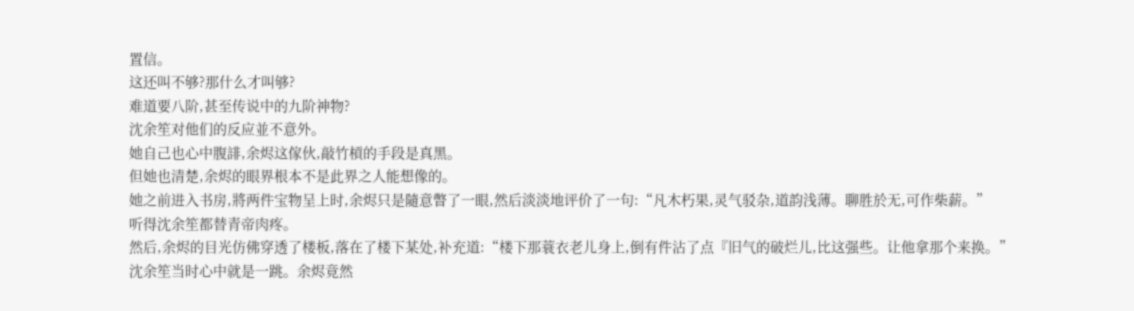置信。
这还叫不够?那什么才叫够?
难道要八阶,甚至传说中的九阶神物?
沈余笙对他们的反应並不意外。
她自己也心中腹誹,余烬这傢伙,敲竹槓的手段是真黑。
但她也清楚,余烬的眼界根本不是此界之人能想像的。
她之前进入书房,將两件宝物呈上时,余烬只是隨意瞥了一眼,然后淡淡地评价了一句:“凡木朽果,灵气驳杂,道韵浅薄。聊胜於无,可作柴薪。”
听得沈余笙都替青帝肉疼。
然后,余烬的目光仿佛穿透了楼板,落在了楼下某处,补充道:“楼下那蓑衣老儿身上,倒有件沾了点『旧气的破烂儿,比这强些。让他拿那个来换。”
沈余笙当时心中就是一跳。余烬竟然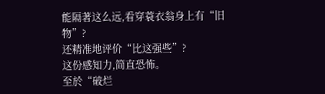能隔著这么远,看穿蓑衣翁身上有“旧物”?
还精准地评价“比这强些”?
这份感知力,简直恐怖。
至於“破烂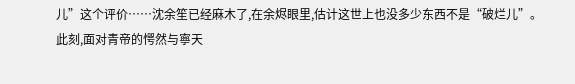儿”这个评价……沈余笙已经麻木了,在余烬眼里,估计这世上也没多少东西不是“破烂儿”。
此刻,面对青帝的愕然与寧天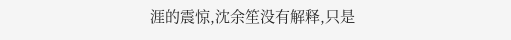涯的震惊,沈余笙没有解释,只是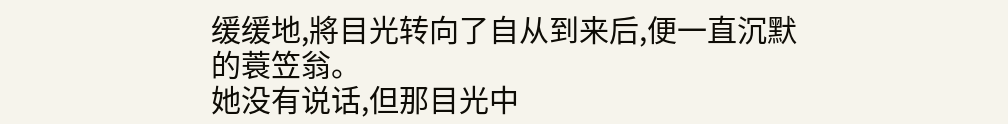缓缓地,將目光转向了自从到来后,便一直沉默的蓑笠翁。
她没有说话,但那目光中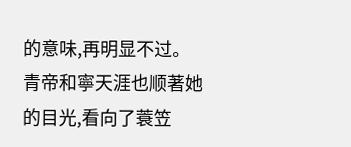的意味,再明显不过。
青帝和寧天涯也顺著她的目光,看向了蓑笠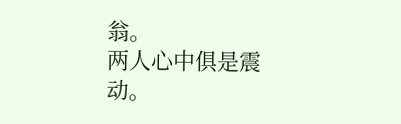翁。
两人心中俱是震动。